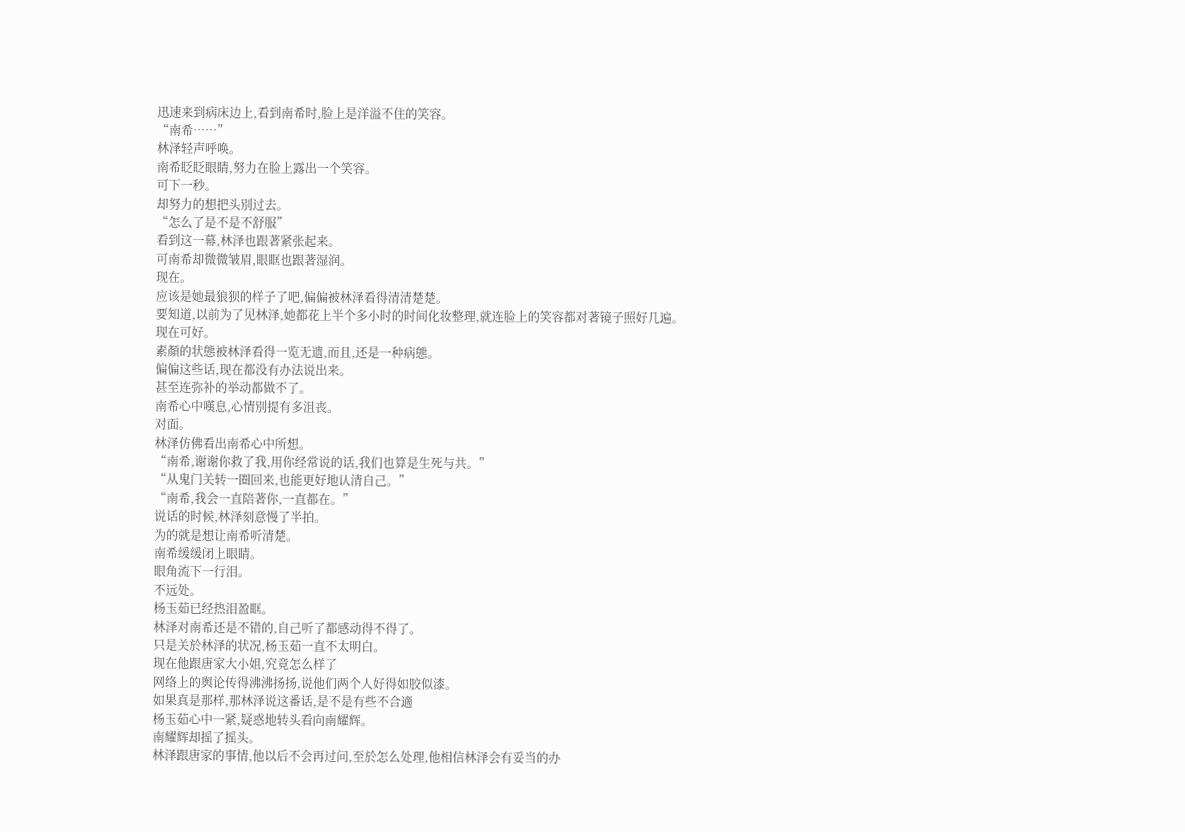迅速来到病床边上,看到南希时,脸上是洋溢不住的笑容。
“南希……”
林泽轻声呼唤。
南希眨眨眼睛,努力在脸上露出一个笑容。
可下一秒。
却努力的想把头別过去。
“怎么了是不是不舒服”
看到这一幕,林泽也跟著紧张起来。
可南希却微微皱眉,眼眶也跟著湿润。
现在。
应该是她最狼狈的样子了吧,偏偏被林泽看得清清楚楚。
要知道,以前为了见林泽,她都花上半个多小时的时间化妆整理,就连脸上的笑容都对著镜子照好几遍。
现在可好。
素顏的状態被林泽看得一览无遗,而且,还是一种病態。
偏偏这些话,现在都没有办法说出来。
甚至连弥补的举动都做不了。
南希心中嘆息,心情別提有多沮丧。
对面。
林泽仿佛看出南希心中所想。
“南希,谢谢你救了我,用你经常说的话,我们也算是生死与共。”
“从鬼门关转一圈回来,也能更好地认清自己。”
“南希,我会一直陪著你,一直都在。”
说话的时候,林泽刻意慢了半拍。
为的就是想让南希听清楚。
南希缓缓闭上眼睛。
眼角流下一行泪。
不远处。
杨玉茹已经热泪盈眶。
林泽对南希还是不错的,自己听了都感动得不得了。
只是关於林泽的状况,杨玉茹一直不太明白。
现在他跟唐家大小姐,究竟怎么样了
网络上的舆论传得沸沸扬扬,说他们两个人好得如胶似漆。
如果真是那样,那林泽说这番话,是不是有些不合適
杨玉茹心中一紧,疑惑地转头看向南耀辉。
南耀辉却摇了摇头。
林泽跟唐家的事情,他以后不会再过问,至於怎么处理,他相信林泽会有妥当的办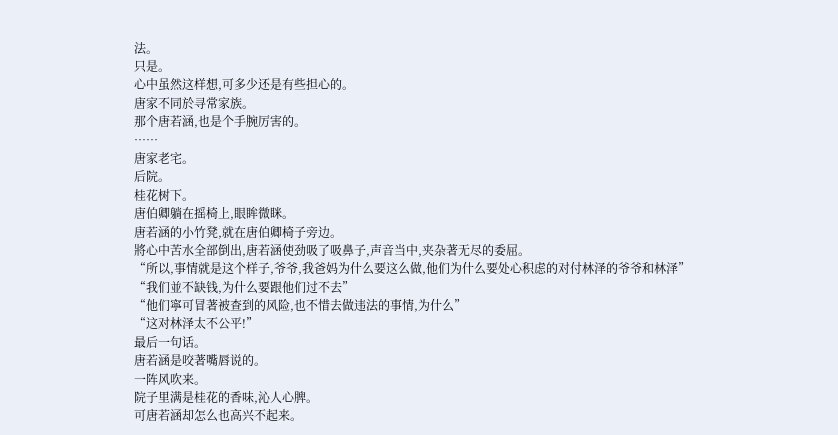法。
只是。
心中虽然这样想,可多少还是有些担心的。
唐家不同於寻常家族。
那个唐若涵,也是个手腕厉害的。
……
唐家老宅。
后院。
桂花树下。
唐伯卿躺在摇椅上,眼眸微眯。
唐若涵的小竹凳,就在唐伯卿椅子旁边。
將心中苦水全部倒出,唐若涵使劲吸了吸鼻子,声音当中,夹杂著无尽的委屈。
“所以,事情就是这个样子,爷爷,我爸妈为什么要这么做,他们为什么要处心积虑的对付林泽的爷爷和林泽”
“我们並不缺钱,为什么要跟他们过不去”
“他们寧可冒著被查到的风险,也不惜去做违法的事情,为什么”
“这对林泽太不公平!”
最后一句话。
唐若涵是咬著嘴唇说的。
一阵风吹来。
院子里满是桂花的香味,沁人心脾。
可唐若涵却怎么也高兴不起来。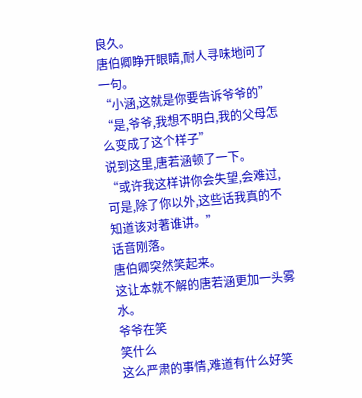良久。
唐伯卿睁开眼睛,耐人寻味地问了一句。
“小涵,这就是你要告诉爷爷的”
“是,爷爷,我想不明白,我的父母怎么变成了这个样子”
说到这里,唐若涵顿了一下。
“或许我这样讲你会失望,会难过,可是,除了你以外,这些话我真的不知道该对著谁讲。”
话音刚落。
唐伯卿突然笑起来。
这让本就不解的唐若涵更加一头雾水。
爷爷在笑
笑什么
这么严肃的事情,难道有什么好笑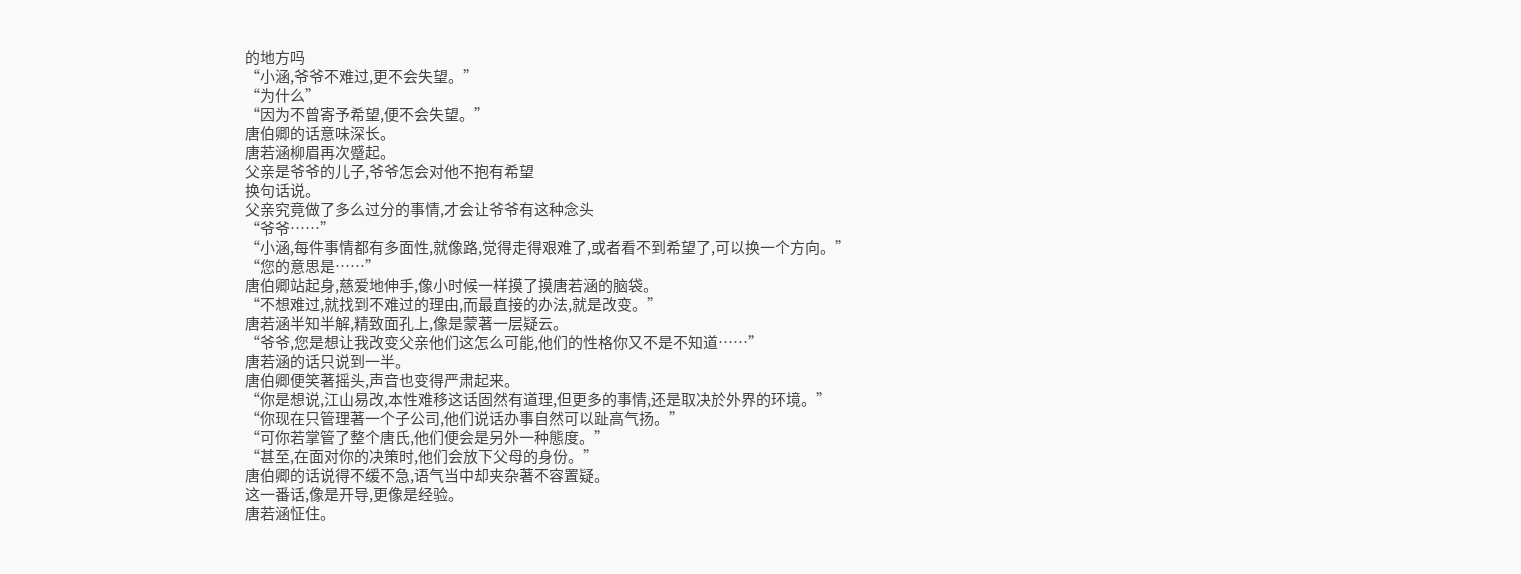的地方吗
“小涵,爷爷不难过,更不会失望。”
“为什么”
“因为不曾寄予希望,便不会失望。”
唐伯卿的话意味深长。
唐若涵柳眉再次蹙起。
父亲是爷爷的儿子,爷爷怎会对他不抱有希望
换句话说。
父亲究竟做了多么过分的事情,才会让爷爷有这种念头
“爷爷……”
“小涵,每件事情都有多面性,就像路,觉得走得艰难了,或者看不到希望了,可以换一个方向。”
“您的意思是……”
唐伯卿站起身,慈爱地伸手,像小时候一样摸了摸唐若涵的脑袋。
“不想难过,就找到不难过的理由,而最直接的办法,就是改变。”
唐若涵半知半解,精致面孔上,像是蒙著一层疑云。
“爷爷,您是想让我改变父亲他们这怎么可能,他们的性格你又不是不知道……”
唐若涵的话只说到一半。
唐伯卿便笑著摇头,声音也变得严肃起来。
“你是想说,江山易改,本性难移这话固然有道理,但更多的事情,还是取决於外界的环境。”
“你现在只管理著一个子公司,他们说话办事自然可以趾高气扬。”
“可你若掌管了整个唐氏,他们便会是另外一种態度。”
“甚至,在面对你的决策时,他们会放下父母的身份。”
唐伯卿的话说得不缓不急,语气当中却夹杂著不容置疑。
这一番话,像是开导,更像是经验。
唐若涵怔住。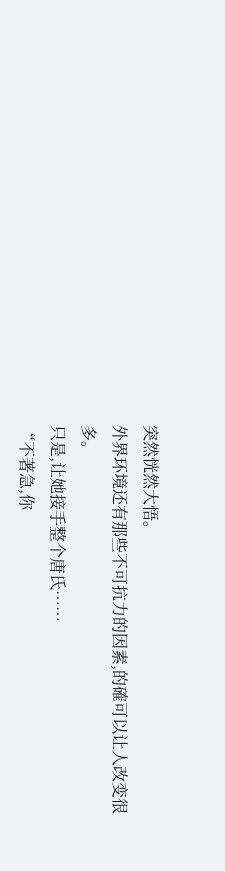突然恍然大悟。
外界环境还有那些不可抗力的因素,的確可以让人改变很多。
只是,让她接手整个唐氏……
“不著急,你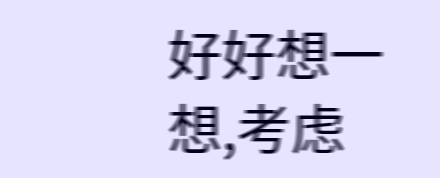好好想一想,考虑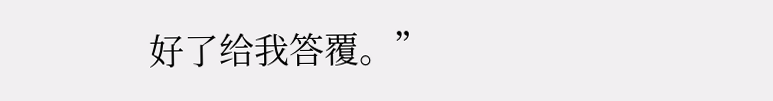好了给我答覆。”